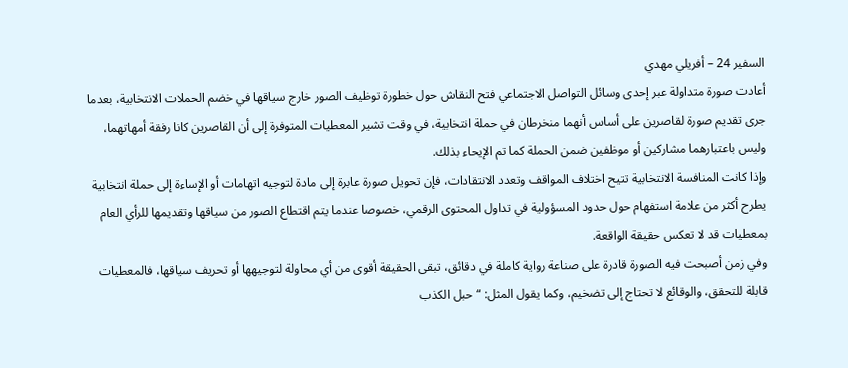السفير 24 – أفريلي مهدي
أعادت صورة متداولة عبر إحدى وسائل التواصل الاجتماعي فتح النقاش حول خطورة توظيف الصور خارج سياقها في خضم الحملات الانتخابية، بعدما جرى تقديم صورة لقاصرين على أساس أنهما منخرطان في حملة انتخابية، في وقت تشير المعطيات المتوفرة إلى أن القاصرين كانا رفقة أمهاتهما، وليس باعتبارهما مشاركين أو موظفين ضمن الحملة كما تم الإيحاء بذلك.
وإذا كانت المنافسة الانتخابية تتيح اختلاف المواقف وتعدد الانتقادات، فإن تحويل صورة عابرة إلى مادة لتوجيه اتهامات أو الإساءة إلى حملة انتخابية يطرح أكثر من علامة استفهام حول حدود المسؤولية في تداول المحتوى الرقمي، خصوصا عندما يتم اقتطاع الصور من سياقها وتقديمها للرأي العام بمعطيات قد لا تعكس حقيقة الواقعة.
وفي زمن أصبحت فيه الصورة قادرة على صناعة رواية كاملة في دقائق، تبقى الحقيقة أقوى من أي محاولة لتوجيهها أو تحريف سياقها، فالمعطيات قابلة للتحقق، والوقائع لا تحتاج إلى تضخيم، وكما يقول المثل: “حبل الكذب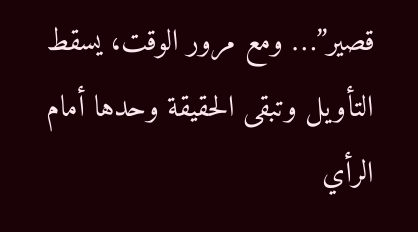قصير”… ومع مرور الوقت، يسقط التأويل وتبقى الحقيقة وحدها أمام الرأي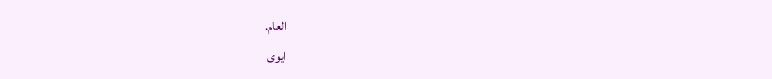العام.
ايوى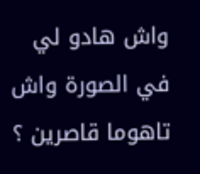واش هادو لي في الصورة واش تاهوما قاصرين ؟